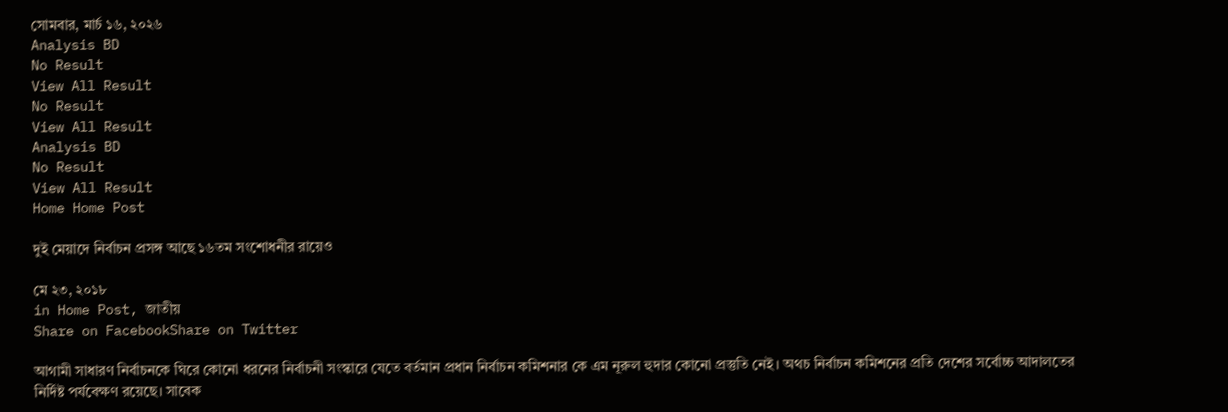সোমবার, মার্চ ১৬, ২০২৬
Analysis BD
No Result
View All Result
No Result
View All Result
Analysis BD
No Result
View All Result
Home Home Post

দুই মেয়াদে নির্বাচন প্রসঙ্গ আছে ১৬তম সংশোধনীর রায়েও

মে ২৩, ২০১৮
in Home Post, জাতীয়
Share on FacebookShare on Twitter

আগামী সাধারণ নির্বাচনকে ঘিরে কোনো ধরনের নির্বাচনী সংস্কারে যেতে বর্তমান প্রধান নির্বাচন কমিশনার কে এম নূরুল হুদার কোনো প্রস্তুতি নেই। অথচ নির্বাচন কমিশনের প্রতি দেশের সর্বোচ্চ আদালতের নির্দিষ্ট পর্যবেক্ষণ রয়েছে। সাবেক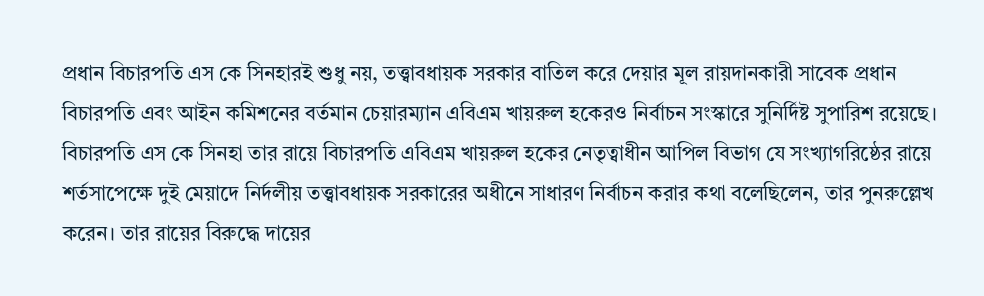প্রধান বিচারপতি এস কে সিনহারই শুধু নয়, তত্ত্বাবধায়ক সরকার বাতিল করে দেয়ার মূল রায়দানকারী সাবেক প্রধান বিচারপতি এবং আইন কমিশনের বর্তমান চেয়ারম্যান এবিএম খায়রুল হকেরও নির্বাচন সংস্কারে সুনির্দিষ্ট সুপারিশ রয়েছে। বিচারপতি এস কে সিনহা তার রায়ে বিচারপতি এবিএম খায়রুল হকের নেতৃত্বাধীন আপিল বিভাগ যে সংখ্যাগরিষ্ঠের রায়ে শর্তসাপেক্ষে দুই মেয়াদে নির্দলীয় তত্ত্বাবধায়ক সরকারের অধীনে সাধারণ নির্বাচন করার কথা বলেছিলেন, তার পুনরুল্লেখ করেন। তার রায়ের বিরুদ্ধে দায়ের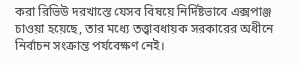করা রিভিউ দরখাস্তে যেসব বিষয়ে নির্দিষ্টভাবে এক্সপাঞ্জ চাওয়া হয়েছে, তার মধ্যে তত্ত্বাবধায়ক সরকারের অধীনে নির্বাচন সংক্রান্ত পর্যবেক্ষণ নেই।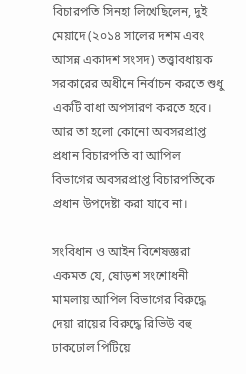বিচারপতি সিনহা লিখেছিলেন, দুই মেয়াদে (২০১৪ সালের দশম এবং আসন্ন একাদশ সংসদ) তত্ত্বাবধায়ক সরকারের অধীনে নির্বাচন করতে শুধু একটি বাধা অপসারণ করতে হবে। আর তা হলো কোনো অবসরপ্রাপ্ত প্রধান বিচারপতি বা আপিল বিভাগের অবসরপ্রাপ্ত বিচারপতিকে প্রধান উপদেষ্টা করা যাবে না।

সংবিধান ও আইন বিশেষজ্ঞরা একমত যে, ষোড়শ সংশোধনী মামলায় আপিল বিভাগের বিরুদ্ধে দেয়া রায়ের বিরুদ্ধে রিভিউ বহু ঢাকঢোল পিটিয়ে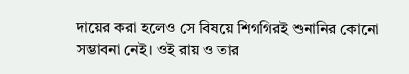দায়ের করা হলেও সে বিষয়ে শিগগিরই শুনানির কোনো সম্ভাবনা নেই। ওই রায় ও তার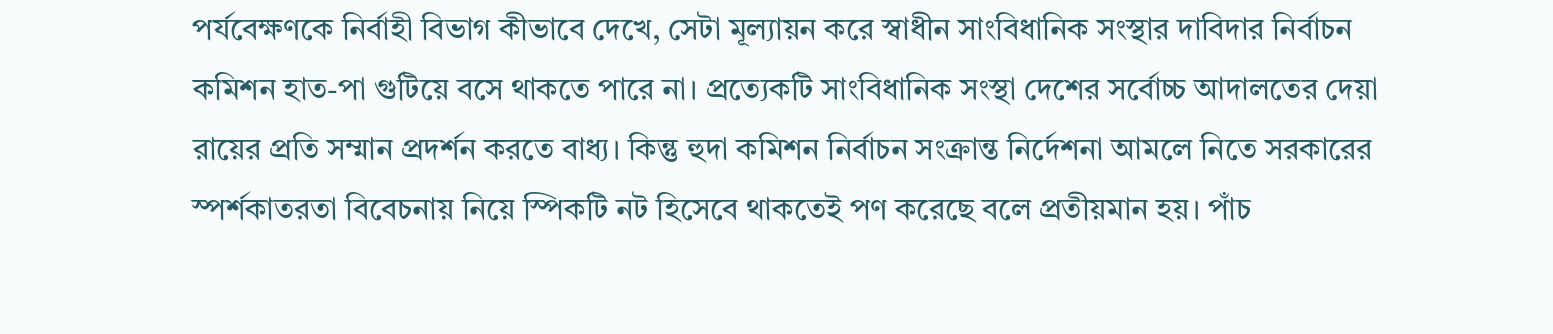পর্যবেক্ষণকে নির্বাহী বিভাগ কীভাবে দেখে, সেটা মূল্যায়ন করে স্বাধীন সাংবিধানিক সংস্থার দাবিদার নির্বাচন কমিশন হাত-পা গুটিয়ে বসে থাকতে পারে না। প্রত্যেকটি সাংবিধানিক সংস্থা দেশের সর্বোচ্চ আদালতের দেয়া রায়ের প্রতি সম্মান প্রদর্শন করতে বাধ্য। কিন্তু হুদা কমিশন নির্বাচন সংক্রান্ত নির্দেশনা আমলে নিতে সরকারের স্পর্শকাতরতা বিবেচনায় নিয়ে স্পিকটি নট হিসেবে থাকতেই পণ করেছে বলে প্রতীয়মান হয়। পাঁচ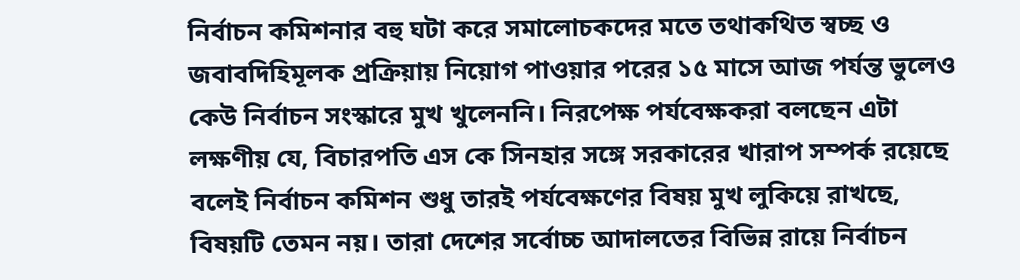নির্বাচন কমিশনার বহু ঘটা করে সমালোচকদের মতে তথাকথিত স্বচ্ছ ও জবাবদিহিমূলক প্রক্রিয়ায় নিয়োগ পাওয়ার পরের ১৫ মাসে আজ পর্যন্ত ভুলেও কেউ নির্বাচন সংস্কারে মুখ খুলেননি। নিরপেক্ষ পর্যবেক্ষকরা বলছেন এটা লক্ষণীয় যে, বিচারপতি এস কে সিনহার সঙ্গে সরকারের খারাপ সম্পর্ক রয়েছে বলেই নির্বাচন কমিশন শুধু তারই পর্যবেক্ষণের বিষয় মুখ লুকিয়ে রাখছে, বিষয়টি তেমন নয়। তারা দেশের সর্বোচ্চ আদালতের বিভিন্ন রায়ে নির্বাচন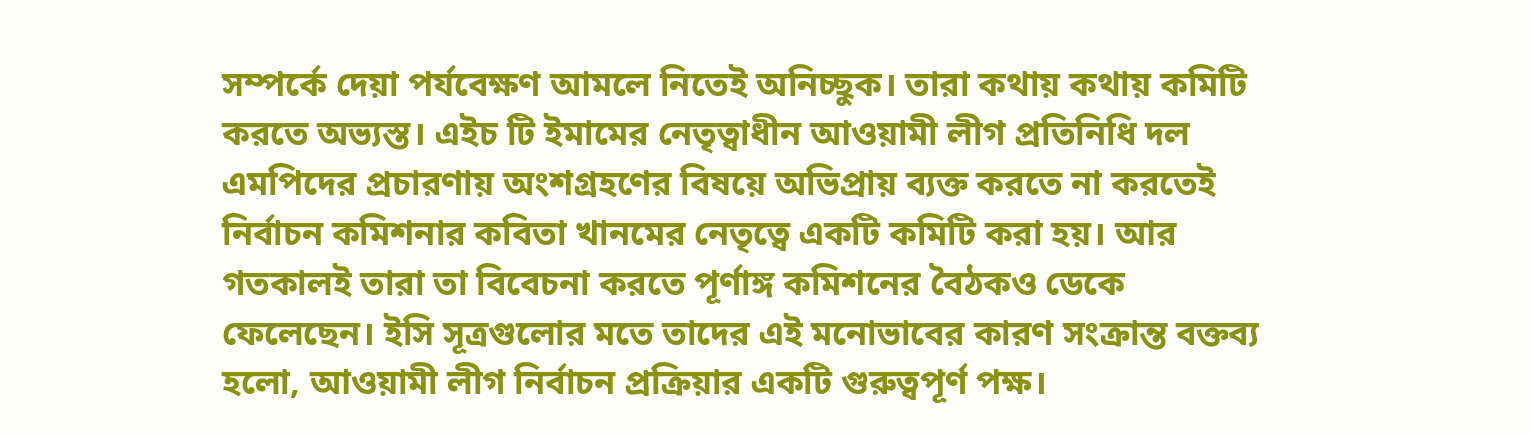সম্পর্কে দেয়া পর্যবেক্ষণ আমলে নিতেই অনিচ্ছুক। তারা কথায় কথায় কমিটি করতে অভ্যস্ত। এইচ টি ইমামের নেতৃত্বাধীন আওয়ামী লীগ প্রতিনিধি দল এমপিদের প্রচারণায় অংশগ্রহণের বিষয়ে অভিপ্রায় ব্যক্ত করতে না করতেই নির্বাচন কমিশনার কবিতা খানমের নেতৃত্বে একটি কমিটি করা হয়। আর গতকালই তারা তা বিবেচনা করতে পূর্ণাঙ্গ কমিশনের বৈঠকও ডেকে ফেলেছেন। ইসি সূত্রগুলোর মতে তাদের এই মনোভাবের কারণ সংক্রান্ত বক্তব্য হলো, আওয়ামী লীগ নির্বাচন প্রক্রিয়ার একটি গুরুত্বপূর্ণ পক্ষ।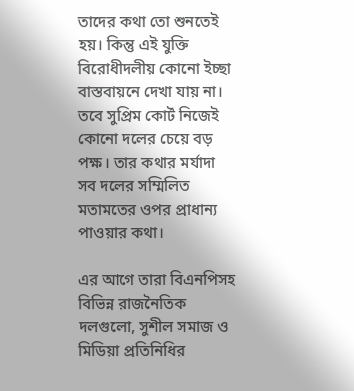তাদের কথা তো শুনতেই হয়। কিন্তু এই যুক্তি বিরোধীদলীয় কোনো ইচ্ছা বাস্তবায়নে দেখা যায় না। তবে সুপ্রিম কোর্ট নিজেই কোনো দলের চেয়ে বড় পক্ষ। তার কথার মর্যাদা সব দলের সম্মিলিত মতামতের ওপর প্রাধান্য পাওয়ার কথা।

এর আগে তারা বিএনপিসহ বিভিন্ন রাজনৈতিক দলগুলো, সুশীল সমাজ ও মিডিয়া প্রতিনিধির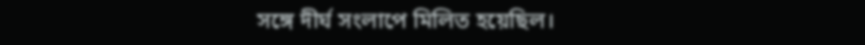সঙ্গে দীর্ঘ সংলাপে মিলিত হয়েছিল।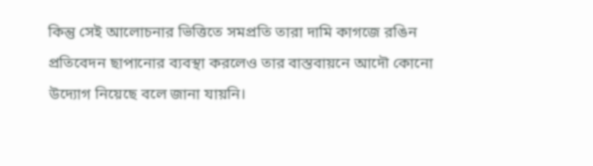কিন্তু সেই আলোচনার ভিত্তিতে সমপ্রতি তারা দামি কাগজে রঙিন প্রতিবেদন ছাপানোর ব্যবস্থা করলেও তার বাস্তবায়নে আদৌ কোনো উদ্যোগ নিয়েছে বলে জানা যায়নি।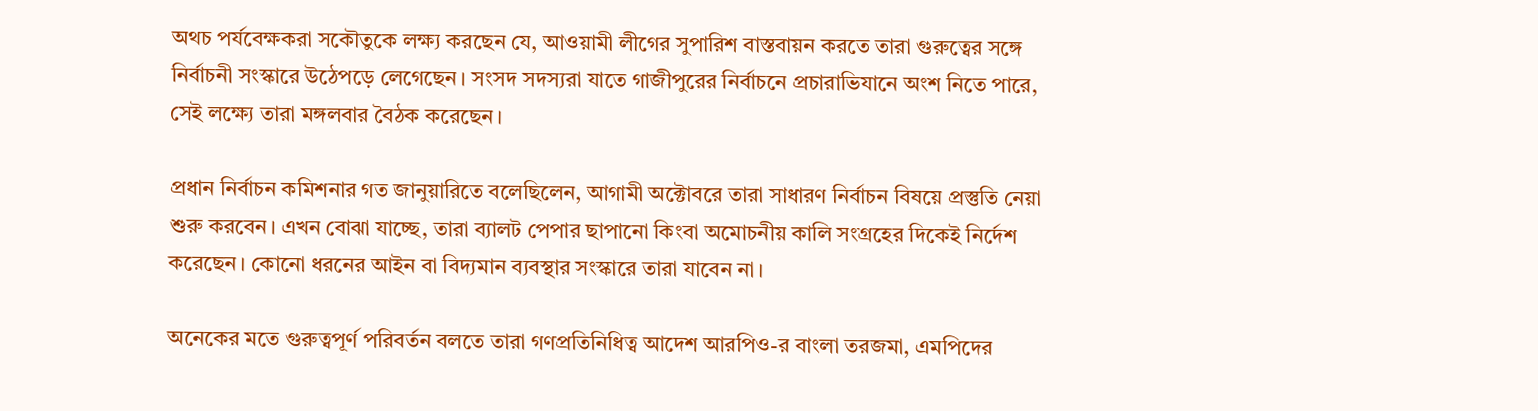অথচ পর্যবেক্ষকরা সকৌতুকে লক্ষ্য করছেন যে, আওয়ামী লীগের সুপারিশ বাস্তবায়ন করতে তারা গুরুত্বের সঙ্গে নির্বাচনী সংস্কারে উঠেপড়ে লেগেছেন। সংসদ সদস্যরা যাতে গাজীপুরের নির্বাচনে প্রচারাভিযানে অংশ নিতে পারে, সেই লক্ষ্যে তারা মঙ্গলবার বৈঠক করেছেন।

প্রধান নির্বাচন কমিশনার গত জানুয়ারিতে বলেছিলেন, আগামী অক্টোবরে তারা সাধারণ নির্বাচন বিষয়ে প্রস্তুতি নেয়া শুরু করবেন। এখন বোঝা যাচ্ছে, তারা ব্যালট পেপার ছাপানো কিংবা অমোচনীয় কালি সংগ্রহের দিকেই নির্দেশ করেছেন। কোনো ধরনের আইন বা বিদ্যমান ব্যবস্থার সংস্কারে তারা যাবেন না।

অনেকের মতে গুরুত্বপূর্ণ পরিবর্তন বলতে তারা গণপ্রতিনিধিত্ব আদেশ আরপিও-র বাংলা তরজমা, এমপিদের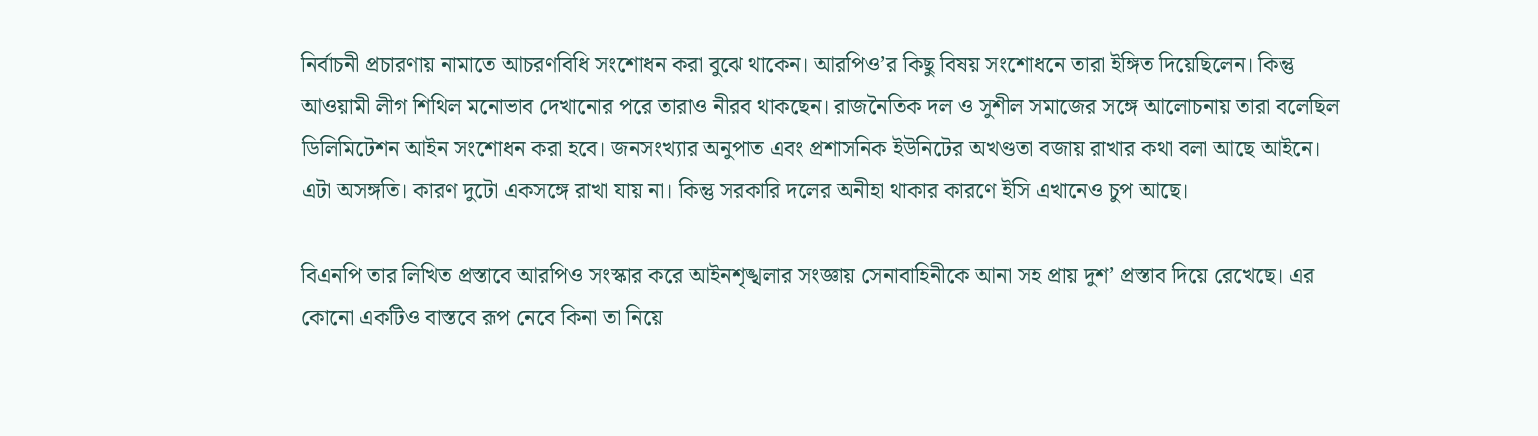নির্বাচনী প্রচারণায় নামাতে আচরণবিধি সংশোধন করা বুঝে থাকেন। আরপিও’র কিছু বিষয় সংশোধনে তারা ইঙ্গিত দিয়েছিলেন। কিন্তু আওয়ামী লীগ শিথিল মনোভাব দেখানোর পরে তারাও নীরব থাকছেন। রাজনৈতিক দল ও সুশীল সমাজের সঙ্গে আলোচনায় তারা বলেছিল ডিলিমিটেশন আইন সংশোধন করা হবে। জনসংখ্যার অনুপাত এবং প্রশাসনিক ইউনিটের অখণ্ডতা বজায় রাখার কথা বলা আছে আইনে। এটা অসঙ্গতি। কারণ দুটো একসঙ্গে রাখা যায় না। কিন্তু সরকারি দলের অনীহা থাকার কারণে ইসি এখানেও চুপ আছে।

বিএনপি তার লিখিত প্রস্তাবে আরপিও সংস্কার করে আইনশৃঙ্খলার সংজ্ঞায় সেনাবাহিনীকে আনা সহ প্রায় দুশ’ প্রস্তাব দিয়ে রেখেছে। এর কোনো একটিও বাস্তবে রূপ নেবে কিনা তা নিয়ে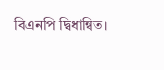বিএনপি দ্বিধান্বিত।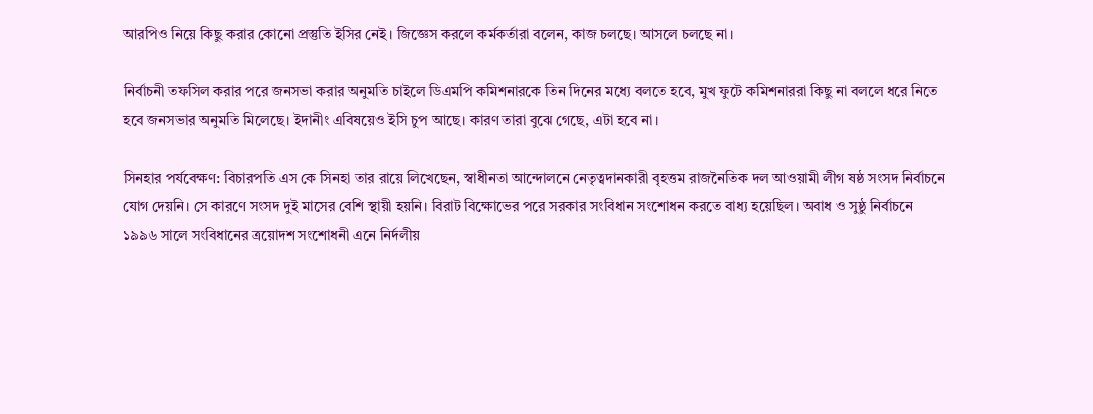আরপিও নিয়ে কিছু করার কোনো প্রস্তুতি ইসির নেই। জিজ্ঞেস করলে কর্মকর্তারা বলেন, কাজ চলছে। আসলে চলছে না।

নির্বাচনী তফসিল করার পরে জনসভা করার অনুমতি চাইলে ডিএমপি কমিশনারকে তিন দিনের মধ্যে বলতে হবে, মুখ ফুটে কমিশনাররা কিছু না বললে ধরে নিতে হবে জনসভার অনুমতি মিলেছে। ইদানীং এবিষয়েও ইসি চুপ আছে। কারণ তারা বুঝে গেছে, এটা হবে না।

সিনহার পর্যবেক্ষণ: বিচারপতি এস কে সিনহা তার রায়ে লিখেছেন, স্বাধীনতা আন্দোলনে নেতৃত্বদানকারী বৃহত্তম রাজনৈতিক দল আওয়ামী লীগ ষষ্ঠ সংসদ নির্বাচনে যোগ দেয়নি। সে কারণে সংসদ দুই মাসের বেশি স্থায়ী হয়নি। বিরাট বিক্ষোভের পরে সরকার সংবিধান সংশোধন করতে বাধ্য হয়েছিল। অবাধ ও সুষ্ঠু নির্বাচনে ১৯৯৬ সালে সংবিধানের ত্রয়োদশ সংশোধনী এনে নির্দলীয়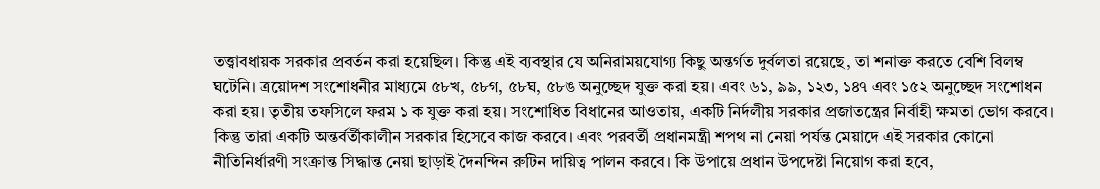তত্ত্বাবধায়ক সরকার প্রবর্তন করা হয়েছিল। কিন্তু এই ব্যবস্থার যে অনিরাময়যোগ্য কিছু অন্তর্গত দুর্বলতা রয়েছে, তা শনাক্ত করতে বেশি বিলম্ব ঘটেনি। ত্রয়োদশ সংশোধনীর মাধ্যমে ৫৮খ, ৫৮গ, ৫৮ঘ, ৫৮ঙ অনুচ্ছেদ যুক্ত করা হয়। এবং ৬১, ৯৯, ১২৩, ১৪৭ এবং ১৫২ অনুচ্ছেদ সংশোধন করা হয়। তৃতীয় তফসিলে ফরম ১ ক যুক্ত করা হয়। সংশোধিত বিধানের আওতায়, একটি নির্দলীয় সরকার প্রজাতন্ত্রের নির্বাহী ক্ষমতা ভোগ করবে। কিন্তু তারা একটি অন্তর্বর্তীকালীন সরকার হিসেবে কাজ করবে। এবং পরবর্তী প্রধানমন্ত্রী শপথ না নেয়া পর্যন্ত মেয়াদে এই সরকার কোনো নীতিনির্ধারণী সংক্রান্ত সিদ্ধান্ত নেয়া ছাড়াই দৈনন্দিন রুটিন দায়িত্ব পালন করবে। কি উপায়ে প্রধান উপদেষ্টা নিয়োগ করা হবে,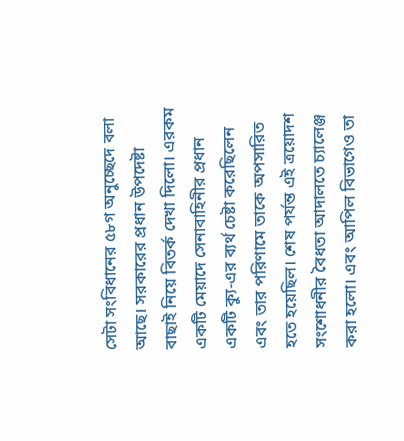সেটা সংবিধানের ৫৮গ অনুচ্ছেদে বলা আছে। সরকারের প্রধান উপদেষ্টা বাছাই নিয়ে বিতর্ক দেখা দিলো। এরকম একটি মেয়াদে সেনাবাহিনীর প্রধান একটি ক্যু-এর ব্যর্থ চেষ্টা করেছিলেন এবং তার পরিণামে তাকে অপসারিত হতে হয়েছিল। শেষ পর্যন্ত এই ত্রয়োদশ সংশোধনীর বৈধতা আদালতে চ্যালেঞ্জ করা হলো। এবং আপিল বিভাগেও তা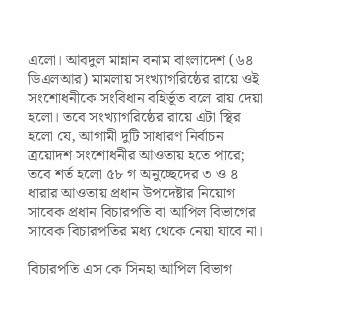এলো। আবদুল মান্নান বনাম বাংলাদেশ (৬৪ ডিএলআর) মামলায় সংখ্যাগরিষ্ঠের রায়ে ওই সংশোধনীকে সংবিধান বহির্ভূত বলে রায় দেয়া হলো। তবে সংখ্যাগরিষ্ঠের রায়ে এটা স্থির হলো যে, আগামী দুটি সাধারণ নির্বাচন ত্রয়োদশ সংশোধনীর আওতায় হতে পারে; তবে শর্ত হলো ৫৮ গ অনুচ্ছেদের ৩ ও ৪ ধারার আওতায় প্রধান উপদেষ্টার নিয়োগ সাবেক প্রধান বিচারপতি বা আপিল বিভাগের সাবেক বিচারপতির মধ্য থেকে নেয়া যাবে না।

বিচারপতি এস কে সিনহা আপিল বিভাগ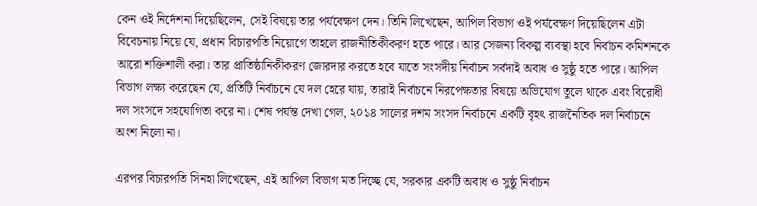কেন ওই নির্দেশনা দিয়েছিলেন, সেই বিষয়ে তার পর্যবেক্ষণ দেন। তিনি লিখেছেন, আপিল বিভাগ ওই পর্যবেক্ষণ দিয়েছিলেন এটা বিবেচনায় নিয়ে যে, প্রধান বিচারপতি নিয়োগে তাহলে রাজনীতিকীকরণ হতে পারে। আর সেজন্য বিকল্প ব্যবস্থা হবে নির্বাচন কমিশনকে আরো শক্তিশালী করা। তার প্রাতিষ্ঠানিকীকরণ জোরদার করতে হবে যাতে সংসদীয় নির্বাচন সর্বদাই অবাধ ও সুষ্ঠু হতে পারে। আপিল বিভাগ লক্ষ্য করেছেন যে, প্রতিটি নির্বাচনে যে দল হেরে যায়, তারাই নির্বাচনে নিরপেক্ষতার বিষয়ে অভিযোগ তুলে থাকে এবং বিরোধী দল সংসদে সহযোগিতা করে না। শেষ পর্যন্ত দেখা গেল, ২০১৪ সালের দশম সংসদ নির্বাচনে একটি বৃহৎ রাজনৈতিক দল নির্বাচনে অংশ নিলো না।

এরপর বিচারপতি সিনহা লিখেছেন, এই আপিল বিভাগ মত দিচ্ছে যে, সরকার একটি অবাধ ও সুষ্ঠু নির্বাচন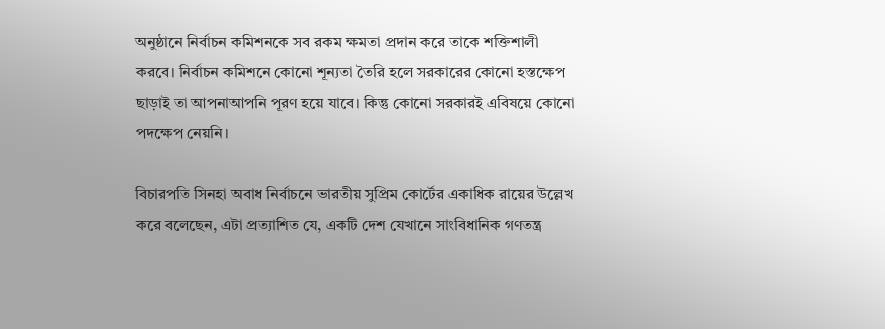অনুষ্ঠানে নির্বাচন কমিশনকে সব রকম ক্ষমতা প্রদান করে তাকে শক্তিশালী করবে। নির্বাচন কমিশনে কোনো শূন্যতা তৈরি হলে সরকারের কোনো হস্তক্ষেপ ছাড়াই তা আপনাআপনি পূরণ হয়ে যাবে। কিন্তু কোনো সরকারই এবিষয়ে কোনো পদক্ষেপ নেয়নি।

বিচারপতি সিনহা অবাধ নির্বাচনে ভারতীয় সুপ্রিম কোর্টের একাধিক রায়ের উল্লেখ করে বলেছেন, এটা প্রত্যাশিত যে, একটি দেশ যেখানে সাংবিধানিক গণতন্ত্র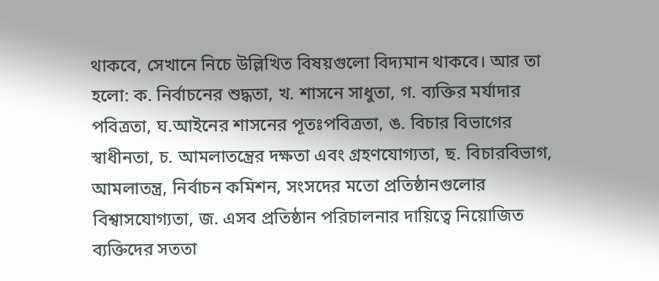থাকবে, সেখানে নিচে উল্লিখিত বিষয়গুলো বিদ্যমান থাকবে। আর তা হলো: ক. নির্বাচনের শুদ্ধতা, খ. শাসনে সাধুতা, গ. ব্যক্তির মর্যাদার পবিত্রতা, ঘ.আইনের শাসনের পূতঃপবিত্রতা, ঙ. বিচার বিভাগের স্বাধীনতা, চ. আমলাতন্ত্রের দক্ষতা এবং গ্রহণযোগ্যতা, ছ. বিচারবিভাগ, আমলাতন্ত্র, নির্বাচন কমিশন, সংসদের মতো প্রতিষ্ঠানগুলোর বিশ্বাসযোগ্যতা, জ. এসব প্রতিষ্ঠান পরিচালনার দায়িত্বে নিয়োজিত ব্যক্তিদের সততা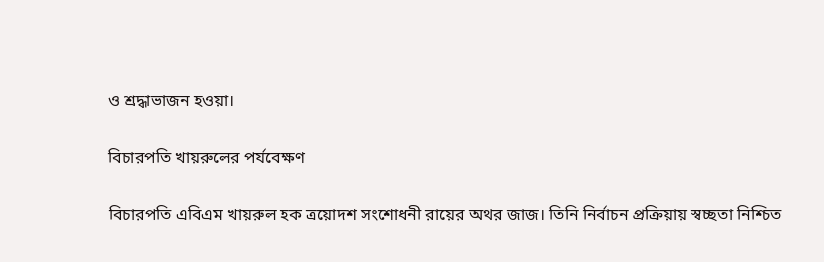ও শ্রদ্ধাভাজন হওয়া।

বিচারপতি খায়রুলের পর্যবেক্ষণ

বিচারপতি এবিএম খায়রুল হক ত্রয়োদশ সংশোধনী রায়ের অথর জাজ। তিনি নির্বাচন প্রক্রিয়ায় স্বচ্ছতা নিশ্চিত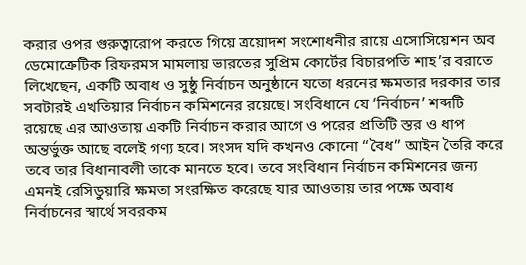করার ওপর গুরুত্বারোপ করতে গিয়ে ত্রয়োদশ সংশোধনীর রায়ে এসোসিয়েশন অব ডেমোক্রেটিক রিফরমস মামলায় ভারতের সুপ্রিম কোর্টের বিচারপতি শাহ’র বরাতে লিখেছেন, একটি অবাধ ও সুষ্ঠু নির্বাচন অনুষ্ঠানে যতো ধরনের ক্ষমতার দরকার তার সবটারই এখতিয়ার নির্বাচন কমিশনের রয়েছে। সংবিধানে যে ‘নির্বাচন’ শব্দটি রয়েছে এর আওতায় একটি নির্বাচন করার আগে ও পরের প্রতিটি স্তর ও ধাপ অন্তর্ভুক্ত আছে বলেই গণ্য হবে। সংসদ যদি কখনও কোনো ‘‘বৈধ’’ আইন তৈরি করে তবে তার বিধানাবলী তাকে মানতে হবে। তবে সংবিধান নির্বাচন কমিশনের জন্য এমনই রেসিডুয়ারি ক্ষমতা সংরক্ষিত করেছে যার আওতায় তার পক্ষে অবাধ নির্বাচনের স্বার্থে সবরকম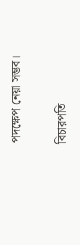পদক্ষেপ নেয়া সম্ভব।

বিচারপতি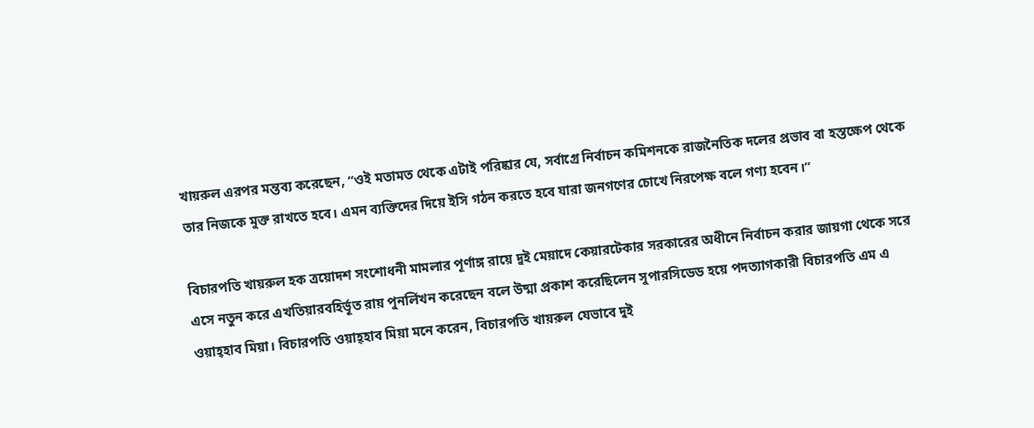খায়রুল এরপর মন্তব্য করেছেন, ‘‘ওই মতামত থেকে এটাই পরিষ্কার যে, সর্বাগ্রে নির্বাচন কমিশনকে রাজনৈতিক দলের প্রভাব বা হস্তক্ষেপ থেকে তার নিজকে মুক্ত রাখতে হবে। এমন ব্যক্তিদের দিয়ে ইসি গঠন করতে হবে যারা জনগণের চোখে নিরপেক্ষ বলে গণ্য হবেন।’’

বিচারপতি খায়রুল হক ত্রয়োদশ সংশোধনী মামলার পূর্ণাঙ্গ রায়ে দুই মেয়াদে কেয়ারটেকার সরকারের অধীনে নির্বাচন করার জায়গা থেকে সরে এসে নতুন করে এখতিয়ারবহির্ভূত রায় পুনর্লিখন করেছেন বলে উষ্মা প্রকাশ করেছিলেন সুপারসিডেড হয়ে পদত্যাগকারী বিচারপতি এম এ ওয়াহ্‌হাব মিয়া। বিচারপতি ওয়াহ্‌হাব মিয়া মনে করেন, বিচারপতি খায়রুল যেভাবে দুই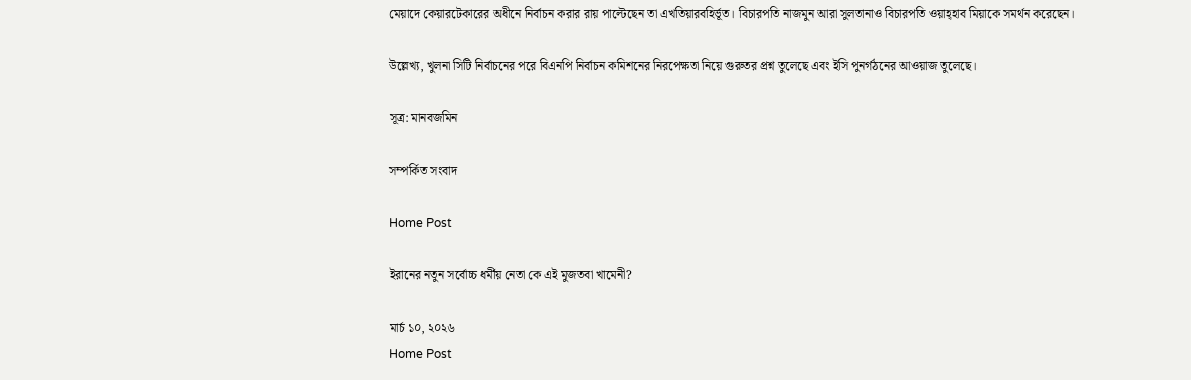মেয়াদে কেয়ারটেকারের অধীনে নির্বাচন করার রায় পাল্টেছেন তা এখতিয়ারবহির্ভূত। বিচারপতি নাজমুন আরা সুলতানাও বিচারপতি ওয়াহ্‌হাব মিয়াকে সমর্থন করেছেন।

উল্লেখ্য, খুলনা সিটি নির্বাচনের পরে বিএনপি নির্বাচন কমিশনের নিরপেক্ষতা নিয়ে গুরুতর প্রশ্ন তুলেছে এবং ইসি পুনর্গঠনের আওয়াজ তুলেছে।

সূত্র: মানবজমিন

সম্পর্কিত সংবাদ

Home Post

ইরানের নতুন সর্বোচ্চ ধর্মীয় নেতা কে এই মুজতবা খামেনী?

মার্চ ১০, ২০২৬
Home Post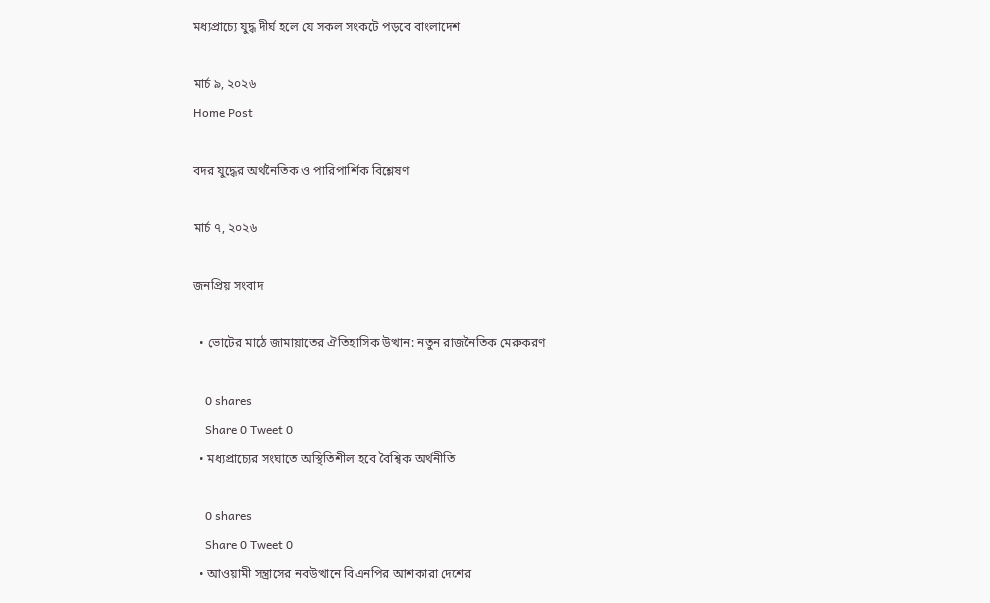মধ্যপ্রাচ্যে যুদ্ধ দীর্ঘ হলে যে সকল সংকটে পড়বে বাংলাদেশ

মার্চ ৯, ২০২৬
Home Post

বদর যুদ্ধের অর্থনৈতিক ও পারিপার্শিক বিশ্লেষণ

মার্চ ৭, ২০২৬

জনপ্রিয় সংবাদ

  • ভোটের মাঠে জামায়াতের ঐতিহাসিক উত্থান: নতুন রাজনৈতিক মেরুকরণ

    0 shares
    Share 0 Tweet 0
  • মধ্যপ্রাচ্যের সংঘাতে অস্থিতিশীল হবে বৈশ্বিক অর্থনীতি

    0 shares
    Share 0 Tweet 0
  • আওয়ামী সন্ত্রাসের নবউত্থানে বিএনপির আশকারা দেশের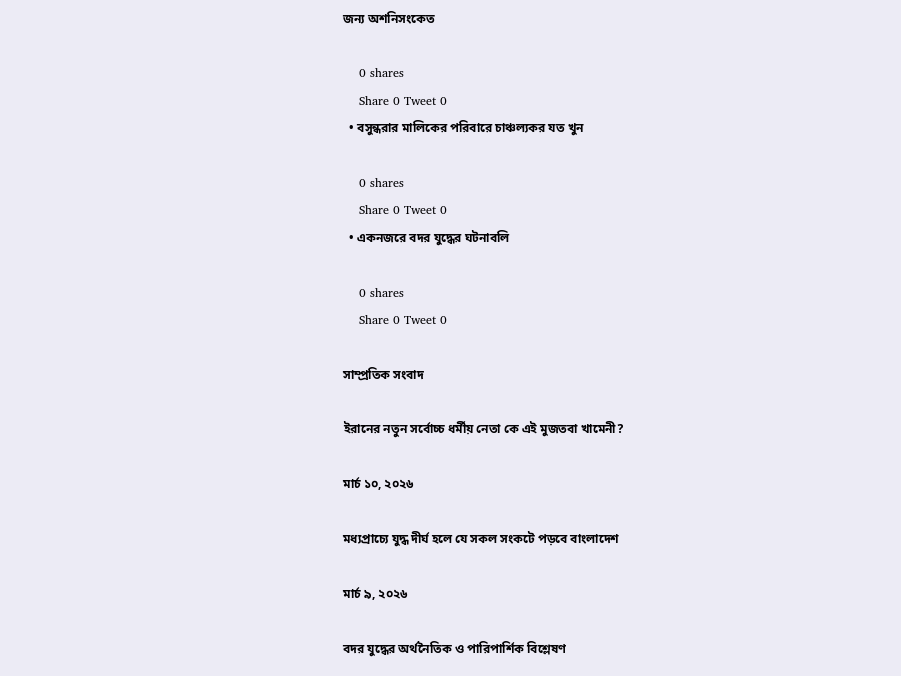জন্য অশনিসংকেত

    0 shares
    Share 0 Tweet 0
  • বসুন্ধরার মালিকের পরিবারে চাঞ্চল্যকর যত খুন

    0 shares
    Share 0 Tweet 0
  • একনজরে বদর যুদ্ধের ঘটনাবলি

    0 shares
    Share 0 Tweet 0

সাম্প্রতিক সংবাদ

ইরানের নতুন সর্বোচ্চ ধর্মীয় নেতা কে এই মুজতবা খামেনী?

মার্চ ১০, ২০২৬

মধ্যপ্রাচ্যে যুদ্ধ দীর্ঘ হলে যে সকল সংকটে পড়বে বাংলাদেশ

মার্চ ৯, ২০২৬

বদর যুদ্ধের অর্থনৈতিক ও পারিপার্শিক বিশ্লেষণ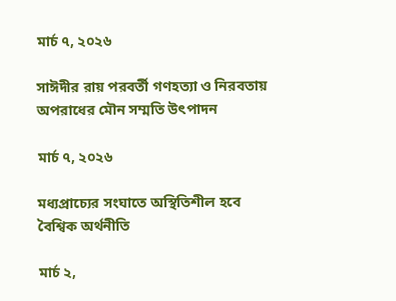মার্চ ৭, ২০২৬

সাঈদীর রায় পরবর্তী গণহত্যা ও নিরবতায় অপরাধের মৌন সম্মতি উৎপাদন

মার্চ ৭, ২০২৬

মধ্যপ্রাচ্যের সংঘাতে অস্থিতিশীল হবে বৈশ্বিক অর্থনীতি

মার্চ ২,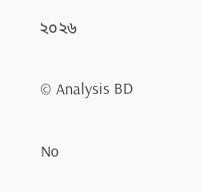২০২৬

© Analysis BD

No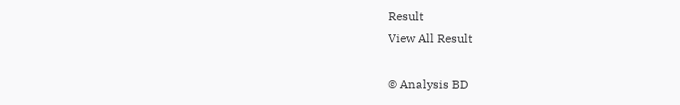Result
View All Result

© Analysis BD